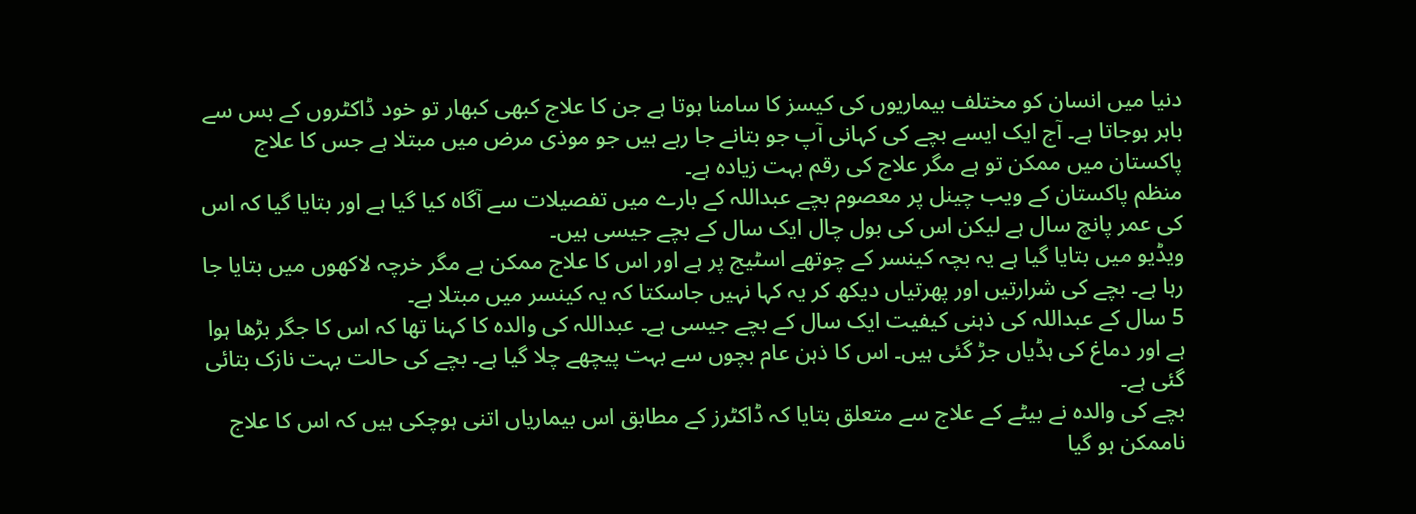دنیا میں انسان کو مختلف بیماریوں کی کیسز کا سامنا ہوتا ہے جن کا علاج کبھی کبھار تو خود ڈاکٹروں کے بس سے باہر ہوجاتا ہے۔ آج ایک ایسے بچے کی کہانی آپ جو بتانے جا رہے ہیں جو موذی مرض میں مبتلا ہے جس کا علاج پاکستان میں ممکن تو ہے مگر علاج کی رقم بہت زیادہ ہے۔
منظم پاکستان کے ویب چینل پر معصوم بچے عبداللہ کے بارے میں تفصیلات سے آگاہ کیا گیا ہے اور بتایا گیا کہ اس کی عمر پانچ سال ہے لیکن اس کی بول چال ایک سال کے بچے جیسی ہیں۔
ویڈیو میں بتایا گیا ہے یہ بچہ کینسر کے چوتھے اسٹیج پر ہے اور اس کا علاج ممکن ہے مگر خرچہ لاکھوں میں بتایا جا رہا ہے۔ بچے کی شرارتیں اور پھرتیاں دیکھ کر یہ کہا نہیں جاسکتا کہ یہ کینسر میں مبتلا ہے۔
5 سال کے عبداللہ کی ذہنی کیفیت ایک سال کے بچے جیسی ہے۔ عبداللہ کی والدہ کا کہنا تھا کہ اس کا جگر بڑھا ہوا ہے اور دماغ کی ہڈیاں جڑ گئی ہیں۔ اس کا ذہن عام بچوں سے بہت پیچھے چلا گیا ہے۔ بچے کی حالت بہت نازک بتائی گئی ہے۔
بچے کی والدہ نے بیٹے کے علاج سے متعلق بتایا کہ ڈاکٹرز کے مطابق اس بیماریاں اتنی ہوچکی ہیں کہ اس کا علاج ناممکن ہو گیا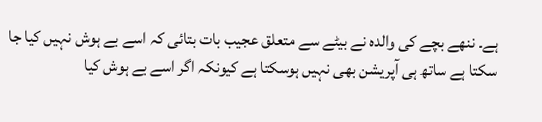ہے۔ ننھے بچے کی والدہ نے بیٹے سے متعلق عجیب بات بتائی کہ اسے بے ہوش نہیں کیا جا سکتا ہے ساتھ ہی آپریشن بھی نہیں ہوسکتا ہے کیونکہ اگر اسے بے ہوش کیا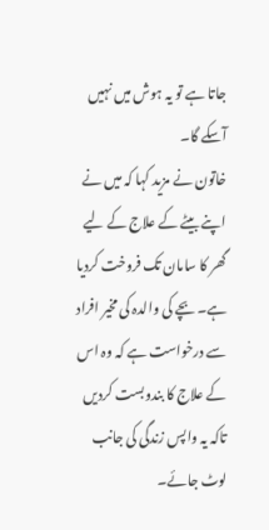جاتا ہے تو یہ ہوش میں نہیں آسکے گا۔
خاتون نے مزید کہا کہ میں نے اپنے بیٹے کے علاج کے لیے گھر کا سامان تک فروخت کردیا ہے۔ بچے کی والدہ کی مخیر افراد سے درخواست ہے کہ وہ اس کے علاج کا بندوبست کردیں تاکہ یہ واپس زندگی کی جانب لوٹ جائے۔